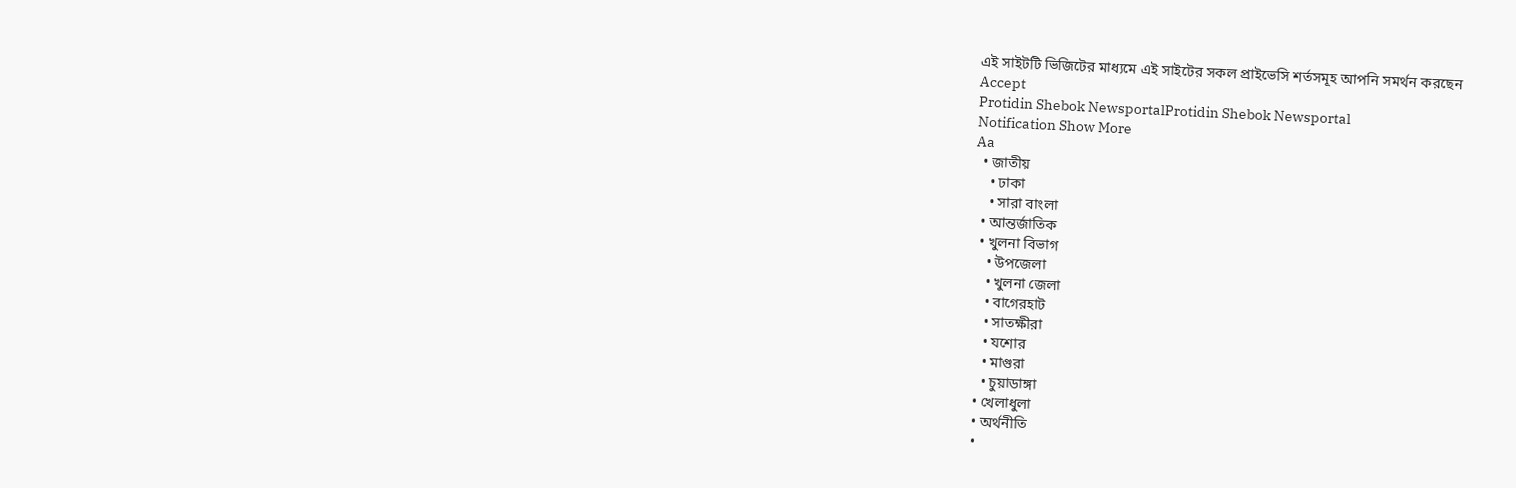এই সাইটটি ভিজিটের মাধ্যমে এই সাইটের সকল প্রাইভেসি শর্তসমূহ আপনি সমর্থন করছেন
Accept
Protidin Shebok NewsportalProtidin Shebok Newsportal
Notification Show More
Aa
  • জাতীয়
    • ঢাকা
    • সারা বাংলা
  • আন্তর্জাতিক
  • খুলনা বিভাগ
    • উপজেলা
    • খুলনা জেলা
    • বাগেরহাট
    • সাতক্ষীরা
    • যশোর
    • মাগুরা
    • চুয়াডাঙ্গা
  • খেলাধুলা
  • অর্থনীতি
  •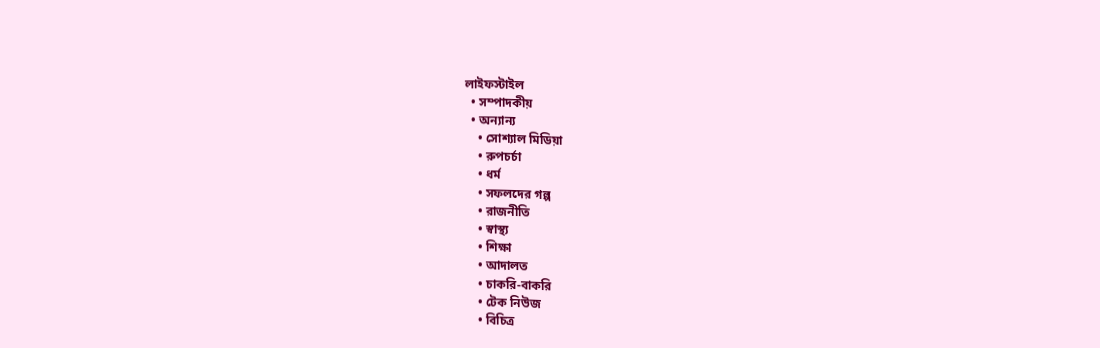লাইফস্টাইল
  • সম্পাদকীয়
  • অন্যান্য
    • সোশ্যাল মিডিয়া
    • রুপচর্চা
    • ধর্ম
    • সফলদের গল্প
    • রাজনীতি
    • স্বাস্থ্য
    • শিক্ষা
    • আদালত
    • চাকরি-বাকরি
    • টেক নিউজ
    • বিচিত্র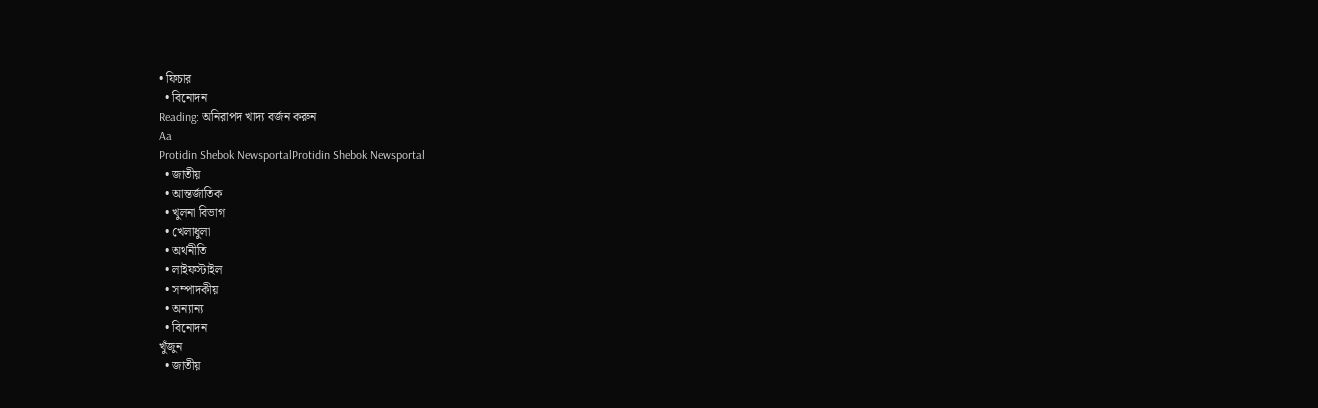• ফিচার
  • বিনোদন
Reading: অনিরাপদ খাদ্য বর্জন করুন
Aa
Protidin Shebok NewsportalProtidin Shebok Newsportal
  • জাতীয়
  • আন্তর্জাতিক
  • খুলনা বিভাগ
  • খেলাধুলা
  • অর্থনীতি
  • লাইফস্টাইল
  • সম্পাদকীয়
  • অন্যান্য
  • বিনোদন
খুঁজুন
  • জাতীয়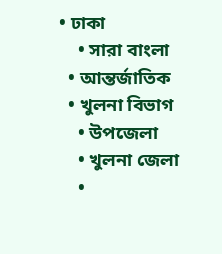• ঢাকা
    • সারা বাংলা
  • আন্তর্জাতিক
  • খুলনা বিভাগ
    • উপজেলা
    • খুলনা জেলা
    •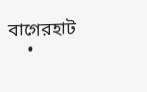বাগেরহাট
    •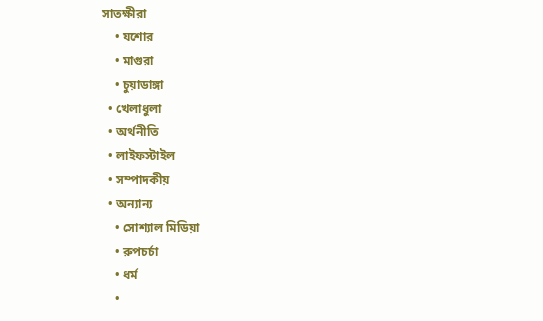সাতক্ষীরা
    • যশোর
    • মাগুরা
    • চুয়াডাঙ্গা
  • খেলাধুলা
  • অর্থনীতি
  • লাইফস্টাইল
  • সম্পাদকীয়
  • অন্যান্য
    • সোশ্যাল মিডিয়া
    • রুপচর্চা
    • ধর্ম
    •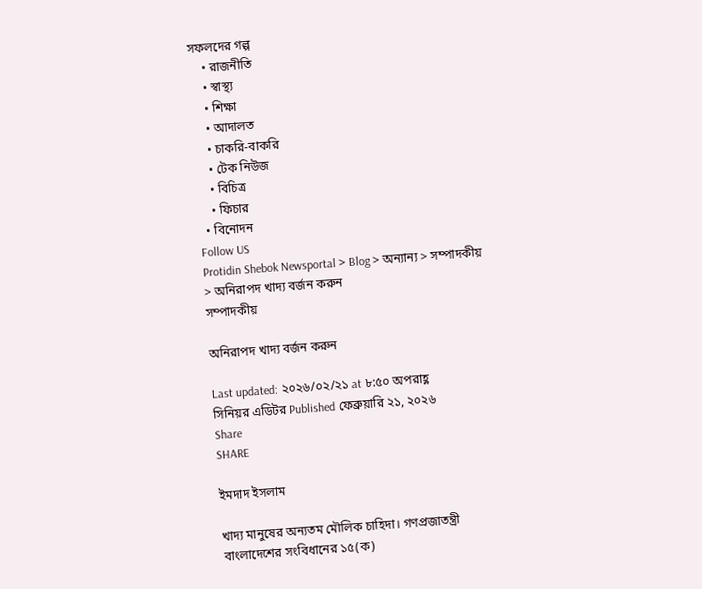সফলদের গল্প
    • রাজনীতি
    • স্বাস্থ্য
    • শিক্ষা
    • আদালত
    • চাকরি-বাকরি
    • টেক নিউজ
    • বিচিত্র
    • ফিচার
  • বিনোদন
Follow US
Protidin Shebok Newsportal > Blog > অন্যান্য > সম্পাদকীয় > অনিরাপদ খাদ্য বর্জন করুন
সম্পাদকীয়

অনিরাপদ খাদ্য বর্জন করুন

Last updated: ২০২৬/০২/২১ at ৮:৫০ অপরাহ্ণ
সিনিয়র এডিটর Published ফেব্রুয়ারি ২১, ২০২৬
Share
SHARE

ইমদাদ ইসলাম

খাদ্য মানুষের অন্যতম মৌলিক চাহিদা। গণপ্রজাতন্ত্রী বাংলাদেশের সংবিধানের ১৫(ক)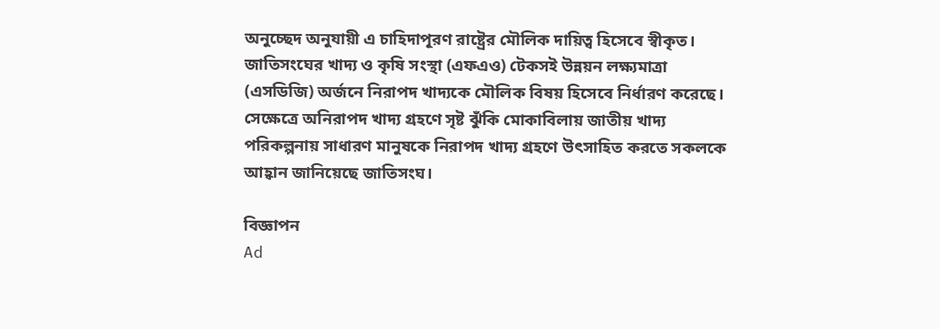অনুচ্ছেদ অনুযায়ী এ চাহিদাপূরণ রাষ্ট্রের মৌলিক দায়িত্ব হিসেবে স্বীকৃত। জাতিসংঘের খাদ্য ও কৃষি সংস্থা (এফএও) টেকসই উন্নয়ন লক্ষ্যমাত্রা (এসডিজি) অর্জনে নিরাপদ খাদ্যকে মৌলিক বিষয় হিসেবে নির্ধারণ করেছে। সেক্ষেত্রে অনিরাপদ খাদ্য গ্রহণে সৃষ্ট ঝুঁকি মোকাবিলায় জাতীয় খাদ্য পরিকল্পনায় সাধারণ মানুষকে নিরাপদ খাদ্য গ্রহণে উৎসাহিত করতে সকলকে আহ্বান জানিয়েছে জাতিসংঘ।

বিজ্ঞাপন
Ad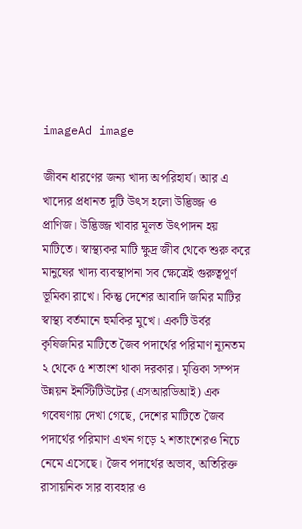imageAd image

জীবন ধারণের জন্য খাদ্য অপরিহার্য। আর এ খাদ্যের প্রধানত দুটি উৎস হলো উদ্ভিজ্জ ও প্রাণিজ। উদ্ভিজ্জ খাবার মূলত উৎপাদন হয় মাটিতে। স্বাস্থ্যকর মাটি ক্ষুদ্র জীব থেকে শুরু করে মানুষের খাদ্য ব্যবস্থাপনা সব ক্ষেত্রেই গুরুত্বপূর্ণ ভূমিকা রাখে। কিন্তু দেশের আবাদি জমির মাটির স্বাস্থ্য বর্তমানে হুমকির মুখে। একটি উর্বর কৃষিজমির মাটিতে জৈব পদার্থের পরিমাণ ন্যূনতম ২ থেকে ৫ শতাংশ থাকা দরকার। মৃত্তিকা সম্পদ উন্নয়ন ইনস্টিটিউটের (এসআরডিআই) এক গবেষণায় দেখা গেছে, দেশের মাটিতে জৈব পদার্থের পরিমাণ এখন গড়ে ২ শতাংশেরও নিচে নেমে এসেছে। জৈব পদার্থের অভাব, অতিরিক্ত রাসায়নিক সার ব্যবহার ও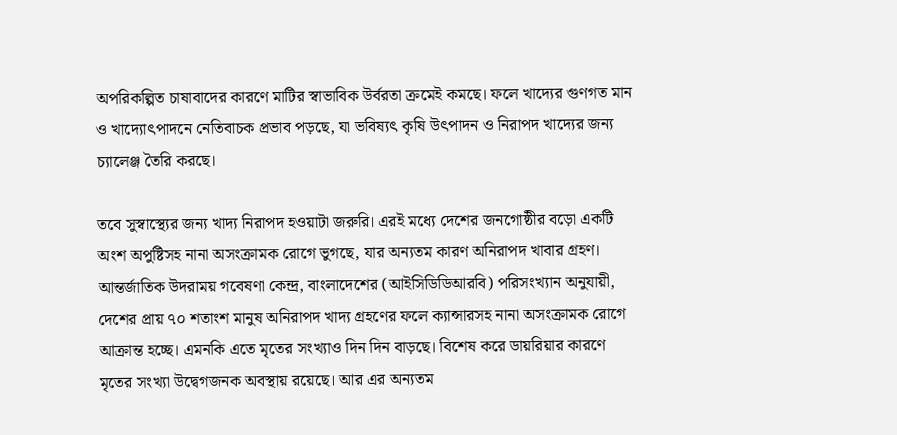অপরিকল্পিত চাষাবাদের কারণে মাটির স্বাভাবিক উর্বরতা ক্রমেই কমছে। ফলে খাদ্যের গুণগত মান ও খাদ্যোৎপাদনে নেতিবাচক প্রভাব পড়ছে, যা ভবিষ্যৎ কৃষি উৎপাদন ও নিরাপদ খাদ্যের জন্য চ্যালেঞ্জ তৈরি করছে।

তবে সুস্বাস্থ্যের জন্য খাদ্য নিরাপদ হওয়াটা জরুরি। এরই মধ্যে দেশের জনগোষ্ঠীর বড়ো একটি অংশ অপুষ্টিসহ নানা অসংক্রামক রোগে ভুগছে, যার অন্যতম কারণ অনিরাপদ খাবার গ্রহণ। আন্তর্জাতিক উদরাময় গবেষণা কেন্দ্র, বাংলাদেশের (আইসিডিডিআরবি) পরিসংখ্যান অনুযায়ী, দেশের প্রায় ৭০ শতাংশ মানুষ অনিরাপদ খাদ্য গ্রহণের ফলে ক্যান্সারসহ নানা অসংক্রামক রোগে আক্রান্ত হচ্ছে। এমনকি এতে মৃতের সংখ্যাও দিন দিন বাড়ছে। বিশেষ করে ডায়রিয়ার কারণে মৃতের সংখ্যা উদ্বেগজনক অবস্থায় রয়েছে। আর এর অন্যতম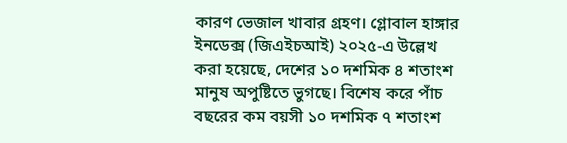কারণ ভেজাল খাবার গ্রহণ। গ্লোবাল হাঙ্গার ইনডেক্স (জিএইচআই) ২০২৫-এ উল্লেখ করা হয়েছে, দেশের ১০ দশমিক ৪ শতাংশ মানুষ অপুষ্টিতে ভুগছে। বিশেষ করে পাঁচ বছরের কম বয়সী ১০ দশমিক ৭ শতাংশ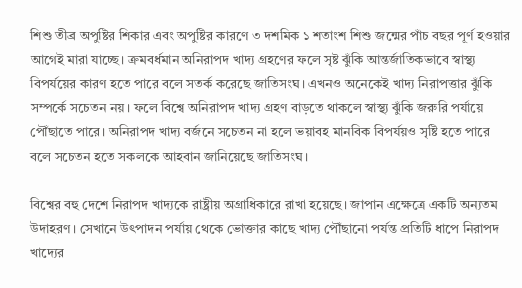শিশু তীব্র অপুষ্টির শিকার এবং অপুষ্টির কারণে ৩ দশমিক ১ শতাংশ শিশু জন্মের পাঁচ বছর পূর্ণ হওয়ার আগেই মারা যাচ্ছে। ক্রমবর্ধমান অনিরাপদ খাদ্য গ্রহণের ফলে সৃষ্ট ঝুঁকি আন্তর্জাতিকভাবে স্বাস্থ্য বিপর্যয়ের কারণ হতে পারে বলে সতর্ক করেছে জাতিসংঘ। এখনও অনেকেই খাদ্য নিরাপত্তার ঝুঁকি সম্পর্কে সচেতন নয়। ফলে বিশ্বে অনিরাপদ খাদ্য গ্রহণ বাড়তে থাকলে স্বাস্থ্য ঝুঁকি জরুরি পর্যায়ে পৌঁছাতে পারে। অনিরাপদ খাদ্য বর্জনে সচেতন না হলে ভয়াবহ মানবিক বিপর্যয়ও সৃষ্টি হতে পারে বলে সচেতন হতে সকলকে আহবান জানিয়েছে জাতিসংঘ।

বিশ্বের বহু দেশে নিরাপদ খাদ্যকে রাষ্ট্রীয় অগ্রাধিকারে রাখা হয়েছে। জাপান এক্ষেত্রে একটি অন্যতম উদাহরণ। সেখানে উৎপাদন পর্যায় থেকে ভোক্তার কাছে খাদ্য পৌঁছানো পর্যন্ত প্রতিটি ধাপে নিরাপদ খাদ্যের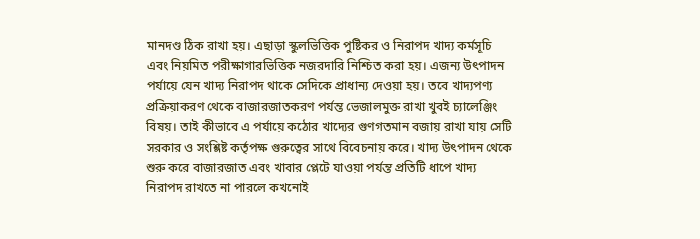মানদণ্ড ঠিক রাখা হয়। এছাড়া স্কুলভিত্তিক পুষ্টিকর ও নিরাপদ খাদ্য কর্মসূচি এবং নিয়মিত পরীক্ষাগারভিত্তিক নজরদারি নিশ্চিত করা হয়। এজন্য উৎপাদন পর্যায়ে যেন খাদ্য নিরাপদ থাকে সেদিকে প্রাধান্য দেওয়া হয়। তবে খাদ্যপণ্য প্রক্রিয়াকরণ থেকে বাজারজাতকরণ পর্যন্ত ভেজালমুক্ত রাখা খুবই চ্যালেঞ্জিং বিষয়। তাই কীভাবে এ পর্যায়ে কঠোর খাদ্যের গুণগতমান বজায় রাখা যায় সেটি সরকার ও সংশ্লিষ্ট কর্তৃপক্ষ গুরুত্বের সাথে বিবেচনায় করে। খাদ্য উৎপাদন থেকে শুরু করে বাজারজাত এবং খাবার প্লেটে যাওয়া পর্যন্ত প্রতিটি ধাপে খাদ্য নিরাপদ রাখতে না পারলে কখনোই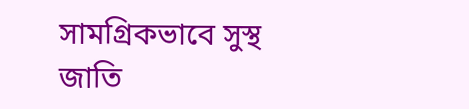সামগ্রিকভাবে সুস্থ জাতি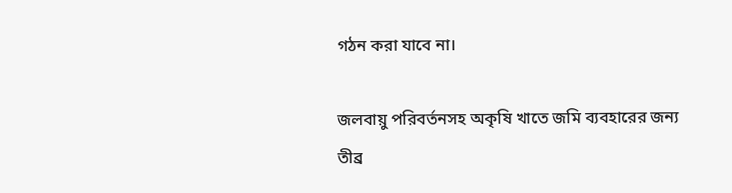গঠন করা যাবে না।

জলবায়ু পরিবর্তনসহ অকৃষি খাতে জমি ব্যবহারের জন্য তীব্র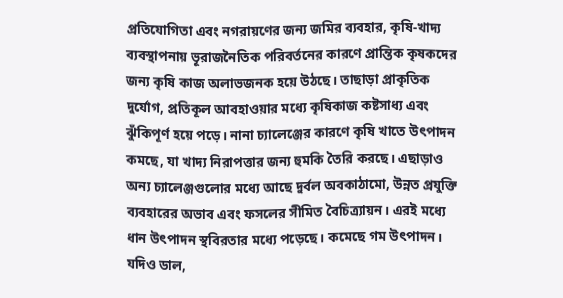প্রতিযোগিতা এবং নগরায়ণের জন্য জমির ব্যবহার, কৃষি-খাদ্য ব্যবস্থাপনায় ভূরাজনৈতিক পরিবর্তনের কারণে প্রান্তিক কৃষকদের জন্য কৃষি কাজ অলাভজনক হয়ে উঠছে। তাছাড়া প্রাকৃতিক দুর্যোগ, প্রতিকূল আবহাওয়ার মধ্যে কৃষিকাজ কষ্টসাধ্য এবং ঝুঁকিপূর্ণ হয়ে পড়ে। নানা চ্যালেঞ্জের কারণে কৃষি খাতে উৎপাদন কমছে, যা খাদ্য নিরাপত্তার জন্য হুমকি তৈরি করছে। এছাড়াও অন্য চ্যালেঞ্জগুলোর মধ্যে আছে দুর্বল অবকাঠামো, উন্নত প্রযুক্তি ব্যবহারের অভাব এবং ফসলের সীমিত বৈচিত্র্যায়ন। এরই মধ্যে ধান উৎপাদন স্থবিরতার মধ্যে পড়েছে। কমেছে গম উৎপাদন। যদিও ডাল,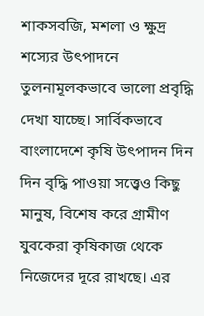শাকসবজি, মশলা ও ক্ষুদ্র শস্যের উৎপাদনে তুলনামূলকভাবে ভালো প্রবৃদ্ধি দেখা যাচ্ছে। সার্বিকভাবে বাংলাদেশে কৃষি উৎপাদন দিন দিন বৃদ্ধি পাওয়া সত্ত্বেও কিছু মানুষ, বিশেষ করে গ্রামীণ যুবকেরা কৃষিকাজ থেকে নিজেদের দূরে রাখছে। এর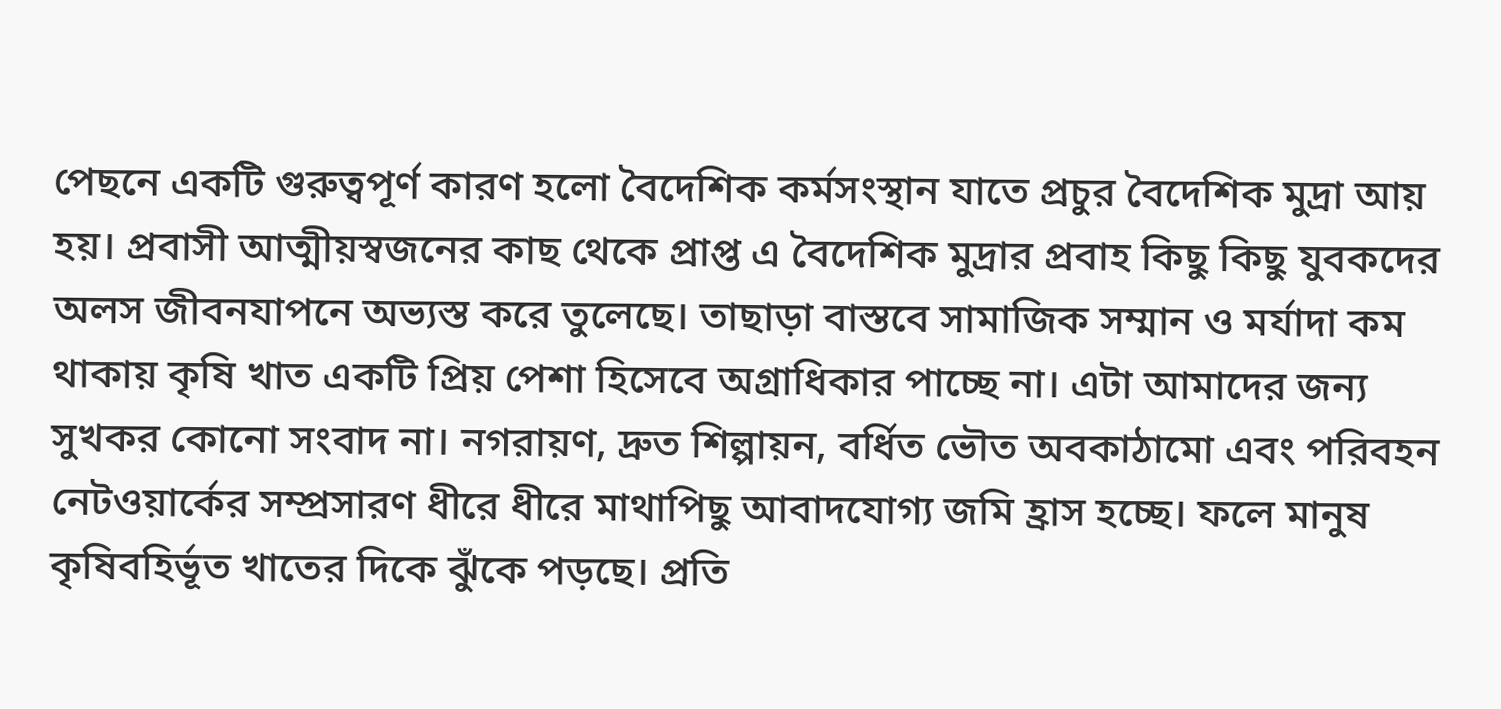পেছনে একটি গুরুত্বপূর্ণ কারণ হলো বৈদেশিক কর্মসংস্থান যাতে প্রচুর বৈদেশিক মুদ্রা আয় হয়। প্রবাসী আত্মীয়স্বজনের কাছ থেকে প্রাপ্ত এ বৈদেশিক মুদ্রার প্রবাহ কিছু কিছু যুবকদের অলস জীবনযাপনে অভ্যস্ত করে তুলেছে। তাছাড়া বাস্তবে সামাজিক সম্মান ও মর্যাদা কম থাকায় কৃষি খাত একটি প্রিয় পেশা হিসেবে অগ্রাধিকার পাচ্ছে না। এটা আমাদের জন্য সুখকর কোনো সংবাদ না। নগরায়ণ, দ্রুত শিল্পায়ন, বর্ধিত ভৌত অবকাঠামো এবং পরিবহন নেটওয়ার্কের সম্প্রসারণ ধীরে ধীরে মাথাপিছু আবাদযোগ্য জমি হ্রাস হচ্ছে। ফলে মানুষ কৃষিবহির্ভূত খাতের দিকে ঝুঁকে পড়ছে। প্রতি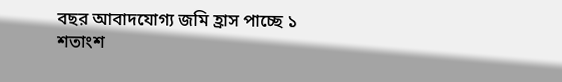বছর আবাদযোগ্য জমি হ্রাস পাচ্ছে ১ শতাংশ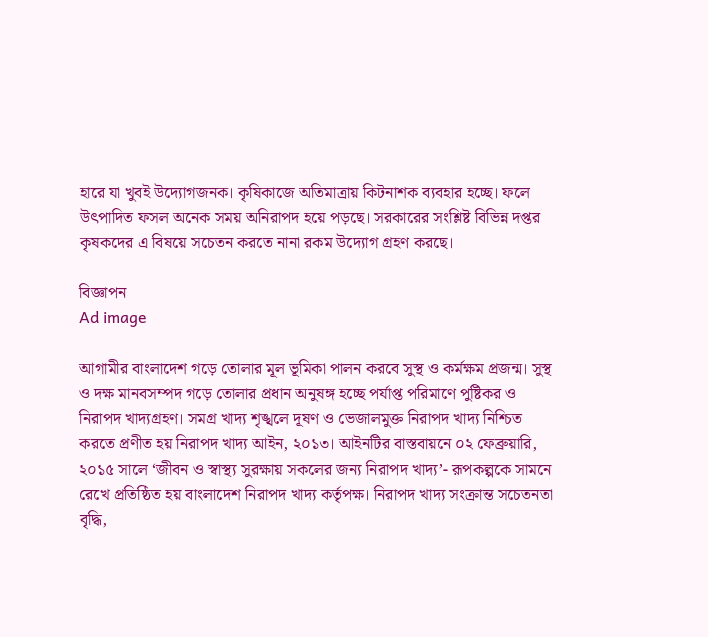হারে যা খুবই উদ্যোগজনক। কৃষিকাজে অতিমাত্রায় কিটনাশক ব্যবহার হচ্ছে। ফলে উৎপাদিত ফসল অনেক সময় অনিরাপদ হয়ে পড়ছে। সরকারের সংশ্লিষ্ট বিভিন্ন দপ্তর কৃষকদের এ বিষয়ে সচেতন করতে নানা রকম উদ্যোগ গ্রহণ করছে।

বিজ্ঞাপন
Ad image

আগামীর বাংলাদেশ গড়ে তোলার মূল ভূমিকা পালন করবে সুস্থ ও কর্মক্ষম প্রজন্ম। সুস্থ ও দক্ষ মানবসম্পদ গড়ে তোলার প্রধান অনুষঙ্গ হচ্ছে পর্যাপ্ত পরিমাণে পুষ্টিকর ও নিরাপদ খাদ্যগ্রহণ। সমগ্র খাদ্য শৃঙ্খলে দূষণ ও ভেজালমুক্ত নিরাপদ খাদ্য নিশ্চিত করতে প্রণীত হয় নিরাপদ খাদ্য আইন, ২০১৩। আইনটির বাস্তবায়নে ০২ ফেব্রুয়ারি, ২০১৫ সালে ‘জীবন ও স্বাস্থ্য সুরক্ষায় সকলের জন্য নিরাপদ খাদ্য’- রূপকল্পকে সামনে রেখে প্রতিষ্ঠিত হয় বাংলাদেশ নিরাপদ খাদ্য কর্তৃপক্ষ। নিরাপদ খাদ্য সংক্রান্ত সচেতনতা বৃদ্ধি,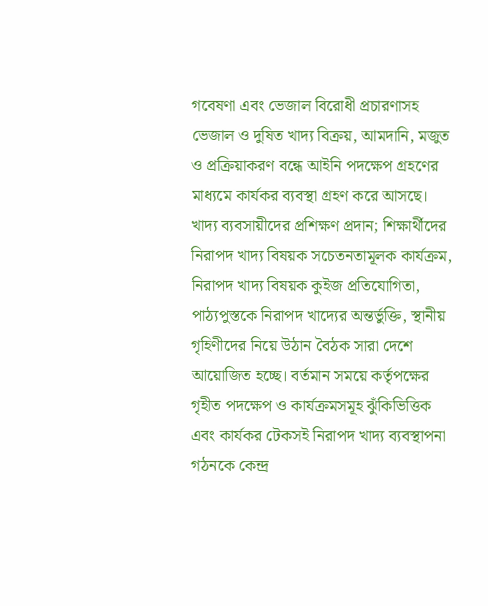গবেষণা এবং ভেজাল বিরোধী প্রচারণাসহ ভেজাল ও দুষিত খাদ্য বিক্রয়, আমদানি, মজুত ও প্রক্রিয়াকরণ বন্ধে আইনি পদক্ষেপ গ্রহণের মাধ্যমে কার্যকর ব্যবস্থা গ্রহণ করে আসছে। খাদ্য ব্যবসায়ীদের প্রশিক্ষণ প্রদান; শিক্ষার্থীদের নিরাপদ খাদ্য বিষয়ক সচেতনতামূলক কার্যক্রম, নিরাপদ খাদ্য বিষয়ক কুইজ প্রতিযোগিতা, পাঠ্যপুস্তকে নিরাপদ খাদ্যের অন্তর্ভুক্তি, স্থানীয় গৃহিণীদের নিয়ে উঠান বৈঠক সারা দেশে আয়োজিত হচ্ছে। বর্তমান সময়ে কর্তৃপক্ষের গৃহীত পদক্ষেপ ও কার্যক্রমসমূহ ঝুঁকিভিত্তিক এবং কার্যকর টেকসই নিরাপদ খাদ্য ব্যবস্থাপনা গঠনকে কেন্দ্র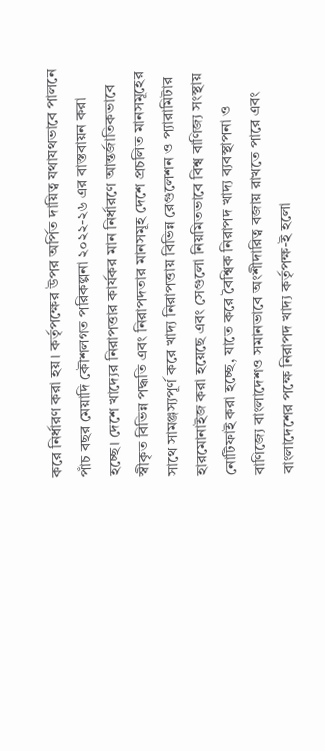করে নির্ধারণ করা হয়। কর্তৃপক্ষের উপর অর্পিত দায়িত্ব যথাযথভাবে পালনে পাঁচ বছর মেয়াদি কৌশলগত পরিকল্পনা ২০২২-২৬ এর বাস্তবায়ন করা হচ্ছে। দেশে খাদ্যের নিরাপত্তার কার্যকর মান নির্ধারণে আন্তর্জাতিকভাবে স্বীকৃত বিভিন্ন পদ্ধতি এবং নিরাপদতার মানসমূহ দেশে প্রচলিত মানসমূহের সাথে সামঞ্জস্যপূর্ণ করে খাদ্য নিরাপত্তায় বিভিন্ন রেগুলেশন ও প্যারামিটার হারমোনাইজ করা হয়েছে এবং সেগুলো নিয়মিতভাবে বিশ্ব বাণিজ্য সংস্থায় নোটিফাই করা হচ্ছে, যাতে করে বৈশ্বিক নিরাপদ খাদ্য ব্যবস্থাপনা ও বাণিজ্যে বাংলাদেশও সমানভাবে অংশীদারিত্ব বজায় রাখতে পারে এবং বাংলাদেশের পক্ষে নিরাপদ খাদ্য কর্তৃপক্ষ-ই হলো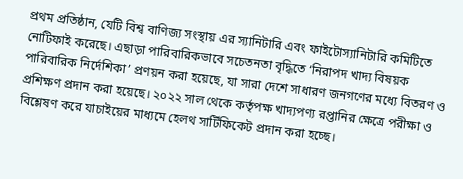প্রথম প্রতিষ্ঠান, যেটি বিশ্ব বাণিজ্য সংস্থায় এর স্যানিটারি এবং ফাইটোস্যানিটারি কমিটিতে নোটিফাই করেছে। এছাড়া পারিবারিকভাবে সচেতনতা বৃদ্ধিতে ‘নিরাপদ খাদ্য বিষয়ক পারিবারিক নির্দেশিকা’ প্রণয়ন করা হয়েছে, যা সারা দেশে সাধারণ জনগণের মধ্যে বিতরণ ও প্রশিক্ষণ প্রদান করা হয়েছে। ২০২২ সাল থেকে কর্তৃপক্ষ খাদ্যপণ্য রপ্তানির ক্ষেত্রে পরীক্ষা ও বিশ্লেষণ করে যাচাইয়ের মাধ্যমে হেলথ সার্টিফিকেট প্রদান করা হচ্ছে।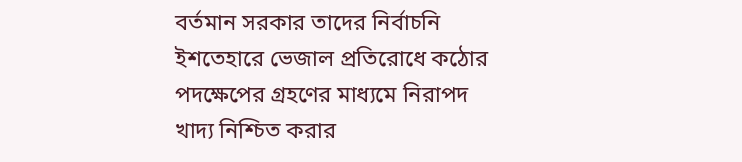বর্তমান সরকার তাদের নির্বাচনি ইশতেহারে ভেজাল প্রতিরোধে কঠোর পদক্ষেপের গ্রহণের মাধ্যমে নিরাপদ খাদ্য নিশ্চিত করার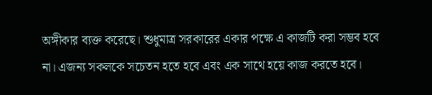অঙ্গীকার ব্যক্ত করেছে। শুধুমাত্র সরকারের একার পক্ষে এ কাজটি করা সম্ভব হবে না। এজন্য সকলকে সচেতন হতে হবে এবং এক সাথে হয়ে কাজ করতে হবে।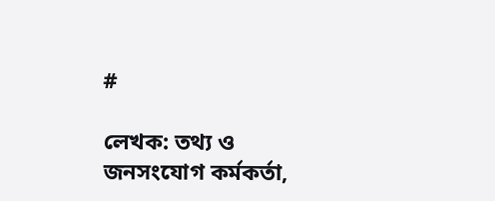#

লেখক: তথ্য ও জনসংযোগ কর্মকর্তা,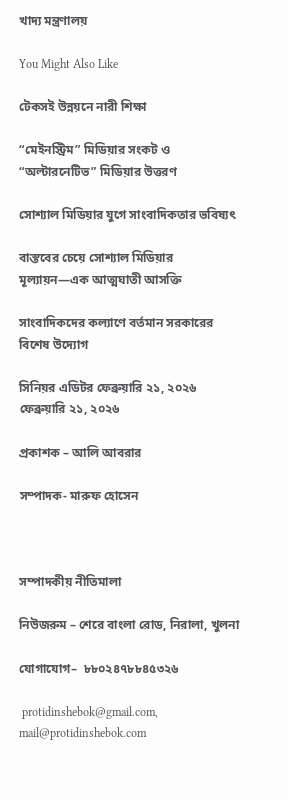খাদ্য মন্ত্রণালয়

You Might Also Like

টেকসই উন্নয়নে নারী শিক্ষা

“মেইনস্ট্রিম” মিডিয়ার সংকট ও “অল্টারনেটিভ” মিডিয়ার উত্তরণ

সোশ্যাল মিডিয়ার যুগে সাংবাদিকতার ভবিষ্যৎ

বাস্তবের চেয়ে সোশ্যাল মিডিয়ার মূল্যায়ন—এক আত্মঘাতী আসক্তি

সাংবাদিকদের কল্যাণে বর্তমান সরকারের বিশেষ উদ্যোগ

সিনিয়র এডিটর ফেব্রুয়ারি ২১, ২০২৬ ফেব্রুয়ারি ২১, ২০২৬

প্রকাশক – আলি আবরার

সম্পাদক- মারুফ হোসেন



সম্পাদকীয় নীতিমালা

নিউজরুম – শেরে বাংলা রোড, নিরালা, খুলনা

যোগাযোগ–  ৮৮০২৪৭৮৮৪৫৩২৬

 protidinshebok@gmail.com, mail@protidinshebok.com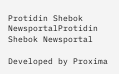Protidin Shebok NewsportalProtidin Shebok Newsportal

Developed by Proxima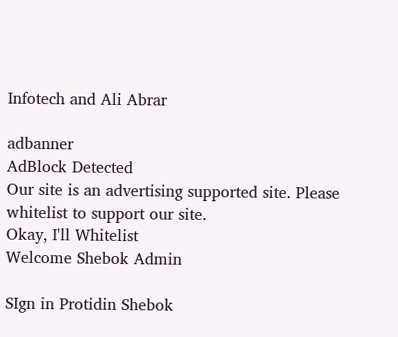Infotech and Ali Abrar

adbanner
AdBlock Detected
Our site is an advertising supported site. Please whitelist to support our site.
Okay, I'll Whitelist
Welcome Shebok Admin

SIgn in Protidin Shebok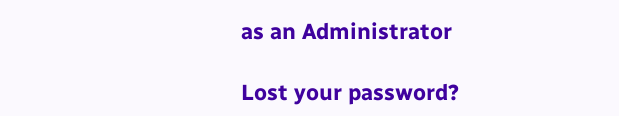as an Administrator

Lost your password?